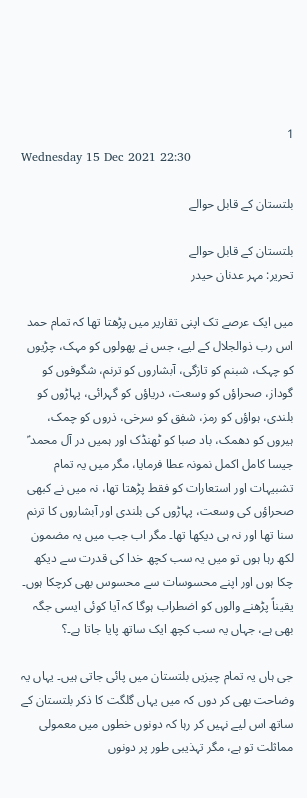1
Wednesday 15 Dec 2021 22:30

بلتستان کے قابل حوالے

بلتستان کے قابل حوالے
تحریر: مہر عدنان حیدر

میں ایک عرصے تک اپنی تقاریر میں پڑھتا تھا کہ تمام حمد اس رب ذوالجلال کے لیے، جس نے پھولوں کو مہک، چڑیوں کو چہک، شبنم کو تازگی، آبشاروں کو ترنم، شگوفوں کو گوداز، صحراؤں کو وسعت، دریاؤں کو گہرائی، پہاڑوں کو بلندی، ہواؤں کو رمز، شفق کو سرخی، ذروں کو چمک، ہیروں کو دھمک، باد صبا کو ٹھنڈک اور ہمیں در آل محمد ؑ جیسا کامل اکمل نمونہ عطا فرمایا، مگر میں یہ تمام تشبیہات اور استعارات کو فقط پڑھتا تھا، نہ میں نے کبھی صحراؤں کی وسعت، پہاڑوں کی بلندی اور آبشاروں کا ترنم سنا تھا اور نہ ہی دیکھا تھا۔ مگر اب جب میں یہ مضمون لکھ رہا ہوں تو میں یہ سب کچھ خدا کی قدرت سے دیکھ چکا ہوں اور اپنے محسوسات سے محسوس بھی کرچکا ہوں۔ یقیناً پڑھنے والوں کو اضطراب ہوگا کہ آیا کوئی ایسی جگہ بھی ہے، جہاں یہ سب کچھ ایک ساتھ پایا جاتا ہے۔؟

جی ہاں یہ تمام چیزیں بلتستان میں پائی جاتی ہیں۔ یہاں یہ وضاحت بھی کر دوں کہ میں یہاں گلگت کا ذکر بلتستان کے ساتھ اس لیے نہیں کر رہا کہ دونوں خطوں میں معمولی مماثلت تو ہے، مگر تہذیبی طور پر دونوں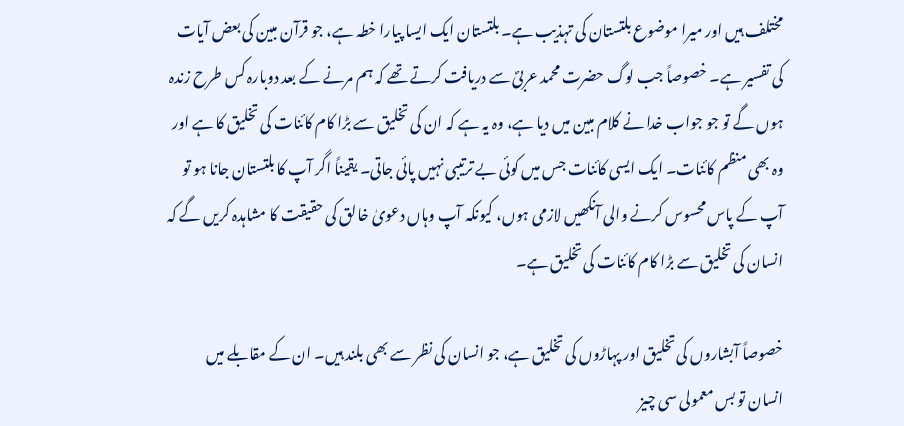مختلف ہیں اور میرا موضوع بلتستان کی تہذیب ہے۔ بلتستان ایک ایسا پیارا خطہ ہے، جو قرآن مبین کی بعض آیات کی تفسیر ہے۔ خصوصاً جب لوگ حضرت محمد عربیؐ سے دریافت کرتے تھے کہ ہم مرنے کے بعد دوبارہ کس طرح زندہ ہوں گے تو جو جواب خدا نے کلام مبین میں دیا ہے، وہ یہ ہے کہ ان کی تخلیق سے بڑا کام کائنات کی تخلیق کا ہے اور وہ بھی منظم کائنات۔ ایک ایسی کائنات جس میں کوئی بے ترتیبی نہیں پائی جاتی۔ یقیناً اگر آپ کا بلتستان جانا ہو تو آپ کے پاس محسوس کرنے والی آنکھیں لازمی ہوں، کیونکہ آپ وہاں دعویٰ خالق کی حقیقت کا مشاہدہ کریں گے کہ انسان کی تخلیق سے بڑا کام کائنات کی تخلیق ہے۔

خصوصاً آبشاروں کی تخلیق اور پہاڑوں کی تخلیق ہے، جو انسان کی نظر سے بھی بلند ہیں۔ ان کے مقابلے میں انسان تو بس معمولی سی چیز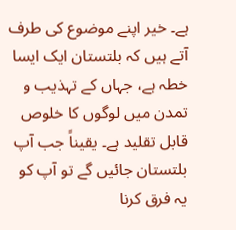ہے۔ خیر اپنے موضوع کی طرف آتے ہیں کہ بلتستان ایک ایسا خطہ ہے، جہاں کے تہذیب و تمدن میں لوگوں کا خلوص قابل تقلید ہے۔ یقیناً جب آپ بلتستان جائیں گے تو آپ کو یہ فرق کرنا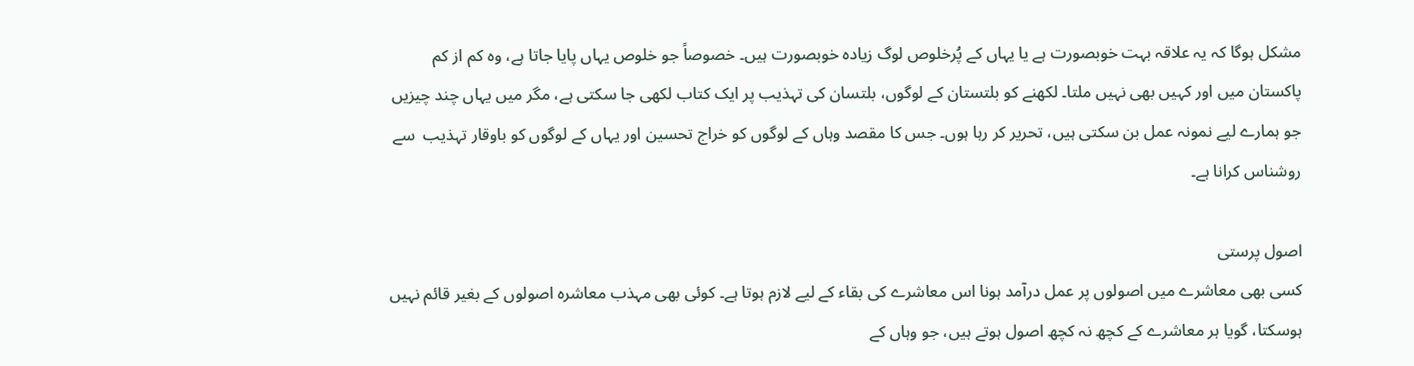مشکل ہوگا کہ یہ علاقہ بہت خوبصورت ہے یا یہاں کے پُرخلوص لوگ زیادہ خوبصورت ہیں۔ خصوصاً جو خلوص یہاں پایا جاتا ہے، وہ کم از کم پاکستان میں اور کہیں بھی نہیں ملتا۔ لکھنے کو بلتستان کے لوگوں، بلتسان کی تہذیب پر ایک کتاب لکھی جا سکتی ہے، مگر میں یہاں چند چیزیں جو ہمارے لیے نمونہ عمل بن سکتی ہیں، تحریر کر رہا ہوں۔ جس کا مقصد وہاں کے لوگوں کو خراج تحسین اور یہاں کے لوگوں کو باوقار تہذیب  سے روشناس کرانا ہے۔

اصول پرستی
کسی بھی معاشرے میں اصولوں پر عمل درآمد ہونا اس معاشرے کی بقاء کے لیے لازم ہوتا ہے۔ کوئی بھی مہذب معاشرہ اصولوں کے بغیر قائم نہیں ہوسکتا، گویا ہر معاشرے کے کچھ نہ کچھ اصول ہوتے ہیں، جو وہاں کے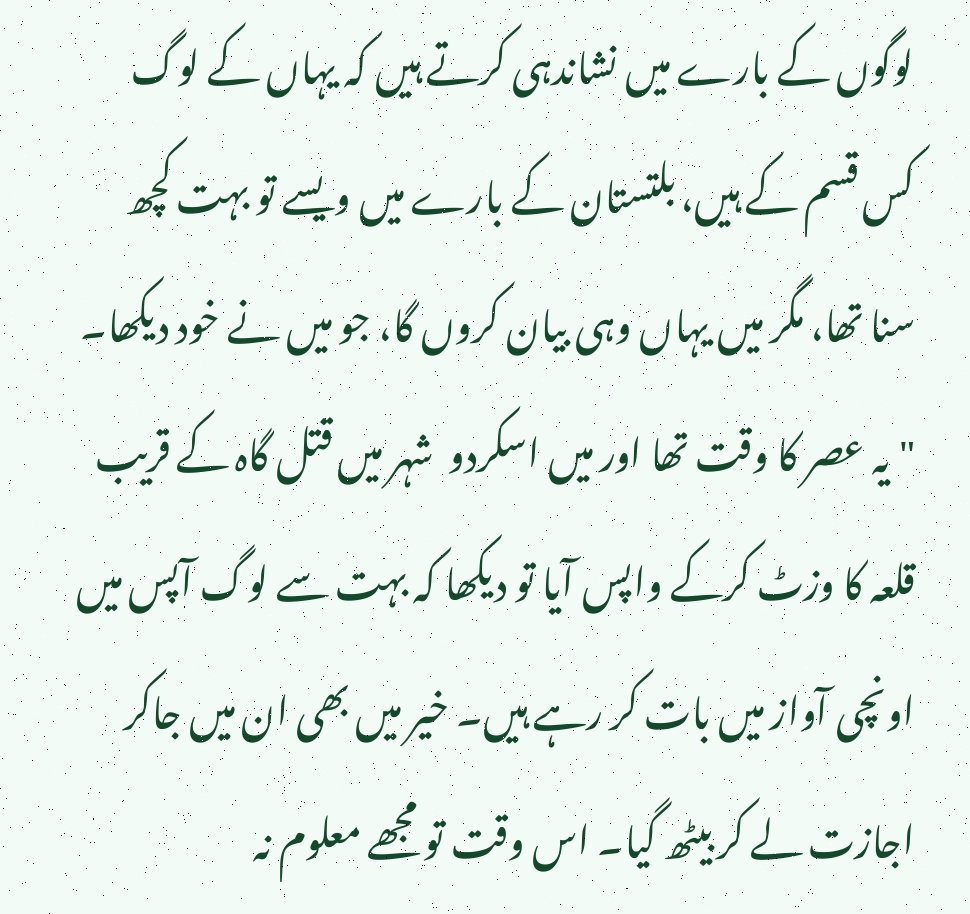لوگوں کے بارے میں نشاندہی کرتے ہیں کہ یہاں کے لوگ کس قسم کے ہیں، بلتستان کے بارے میں ویسے تو بہت کچھ سنا تھا، مگر میں یہاں وہی بیان کروں گا، جو میں نے خود دیکھا۔ "یہ عصر کا وقت تھا اور میں اسکردو  شہر میں قتل گاہ کے قریب قلعہ کا وزٹ کرکے واپس آیا تو دیکھا کہ بہت سے لوگ آپس میں اونچی آواز میں بات کر رہے ہیں۔ خیر میں بھی ان میں جاکر اجازت لے کر بیٹھ گیا۔ اس وقت تو مجھے معلوم نہ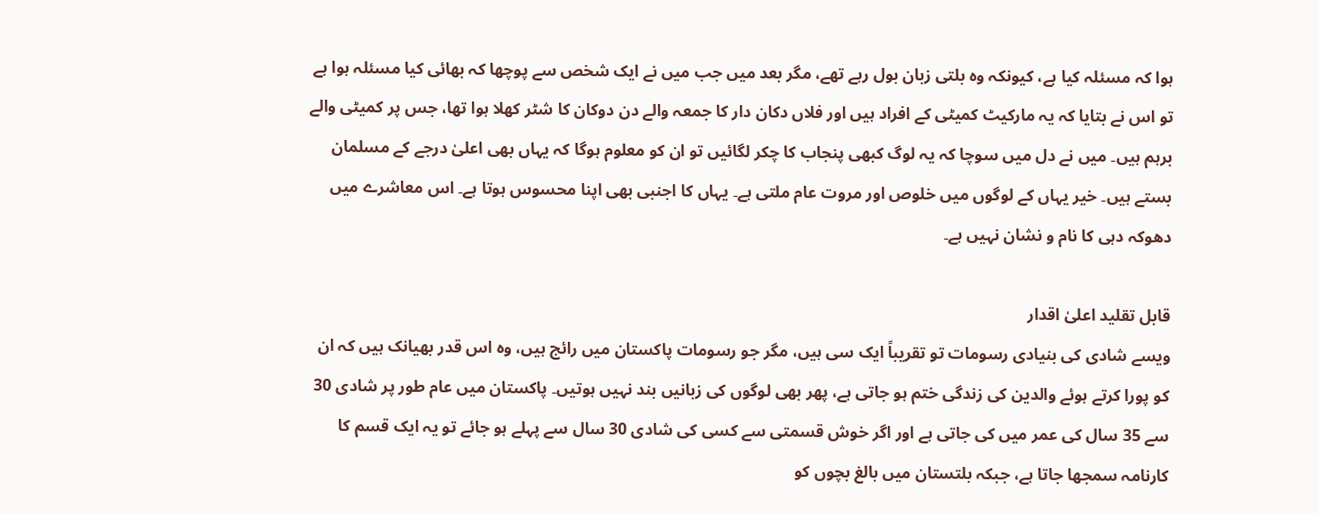ہوا کہ مسئلہ کیا ہے، کیونکہ وہ بلتی زبان بول رہے تھے، مگر بعد میں جب میں نے ایک شخص سے پوچھا کہ بھائی کیا مسئلہ ہوا ہے تو اس نے بتایا کہ یہ مارکیٹ کمیٹی کے افراد ہیں اور فلاں دکان دار کا جمعہ والے دن دوکان کا شٹر کھلا ہوا تھا، جس پر کمیٹی والے برہم ہیں۔ میں نے دل میں سوچا کہ یہ لوگ کبھی پنجاب کا چکر لگائیں تو ان کو معلوم ہوگا کہ یہاں بھی اعلیٰ درجے کے مسلمان بستے ہیں۔ خیر یہاں کے لوگوں میں خلوص اور مروت عام ملتی ہے۔ یہاں کا اجنبی بھی اپنا محسوس ہوتا ہے۔ اس معاشرے میں  دھوکہ دہی کا نام و نشان نہیں ہے۔

قابل تقلید اعلیٰ اقدار
ویسے شادی کی بنیادی رسومات تو تقریباً ایک سی ہیں، مگر جو رسومات پاکستان میں رائج ہیں، وہ اس قدر بھیانک ہیں کہ ان کو پورا کرتے ہوئے والدین کی زندگی ختم ہو جاتی ہے، پھر بھی لوگوں کی زبانیں بند نہیں ہوتیں۔ پاکستان میں عام طور پر شادی 30 سے 35 سال کی عمر میں کی جاتی ہے اور اگر خوش قسمتی سے کسی کی شادی 30 سال سے پہلے ہو جائے تو یہ ایک قسم کا کارنامہ سمجھا جاتا ہے، جبکہ بلتستان میں بالغ بچوں کو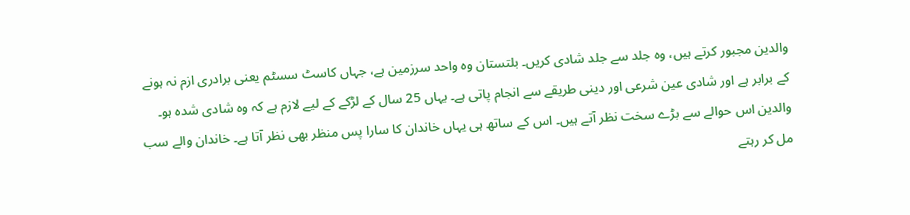والدین مجبور کرتے ہیں، وہ جلد سے جلد شادی کریں۔ بلتستان وہ واحد سرزمین ہے، جہاں کاسٹ سسٹم یعنی برادری ازم نہ ہونے کے برابر ہے اور شادی عین شرعی اور دینی طریقے سے انجام پاتی ہے۔ یہاں 25 سال کے لڑکے کے لیے لازم ہے کہ وہ شادی شدہ ہو۔ والدین اس حوالے سے بڑے سخت نظر آتے ہیں۔ اس کے ساتھ ہی یہاں خاندان کا سارا پس منظر بھی نظر آتا ہے۔ خاندان والے سب مل کر رہتے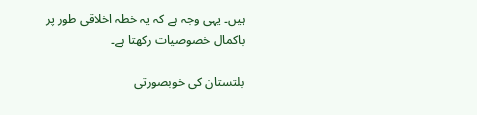ہیں۔ یہی وجہ ہے کہ یہ خطہ اخلاقی طور پر باکمال خصوصیات رکھتا ہے۔

بلتستان کی خوبصورتی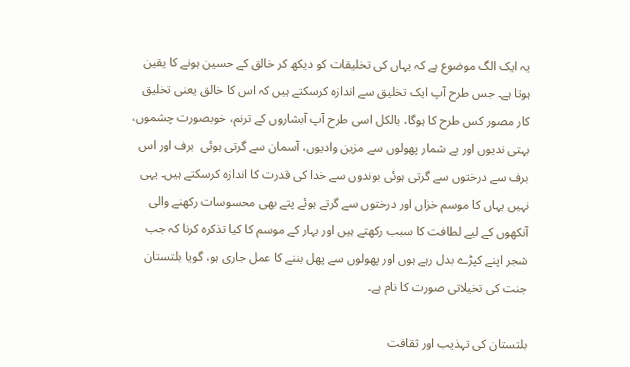یہ ایک الگ موضوع ہے کہ یہاں کی تخلیقات کو دیکھ کر خالق کے حسین ہونے کا یقین ہوتا ہے۔ جس طرح آپ ایک تخلیق سے اندازہ کرسکتے ہیں کہ اس کا خالق یعنی تخلیق کار مصور کس طرح کا ہوگا، بالکل اسی طرح آپ آبشاروں کے ترنم، خوبصورت چشموں، بہتی ندیوں اور بے شمار پھولوں سے مزین وادیوں، آسمان سے گرتی ہوئی  برف اور اس برف سے درختوں سے گرتی ہوئی بوندوں سے خدا کی قدرت کا اندازہ کرسکتے ہیں۔ یہی نہیں یہاں کا موسم خزاں اور درختوں سے گرتے ہوئے پتے بھی محسوسات رکھنے والی آنکھوں کے لیے لطافت کا سبب رکھتے ہیں اور بہار کے موسم کا کیا تذکرہ کرنا کہ جب شجر اپنے کپڑے بدل رہے ہوں اور پھولوں سے پھل بننے کا عمل جاری ہو، گویا بلتستان جنت کی تخیلاتی صورت کا نام ہے۔

بلتستان کی تہذیب اور ثقافت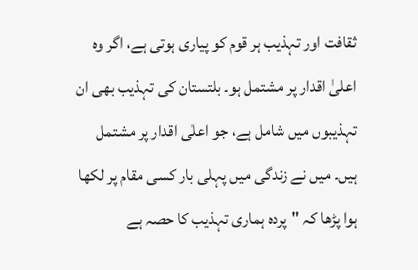ثقافت اور تہذیب ہر قوم کو پیاری ہوتی ہے، اگر وہ اعلیٰ اقدار پر مشتمل ہو۔ بلتستان کی تہذیب بھی ان تہذیبوں میں شامل ہے، جو اعلٰی اقدار پر مشتمل ہیں۔ میں نے زندگی میں پہلی بار کسی مقام پر لکھا ہوا پڑھا کہ "پردہ ہماری تہذیب کا حصہ ہے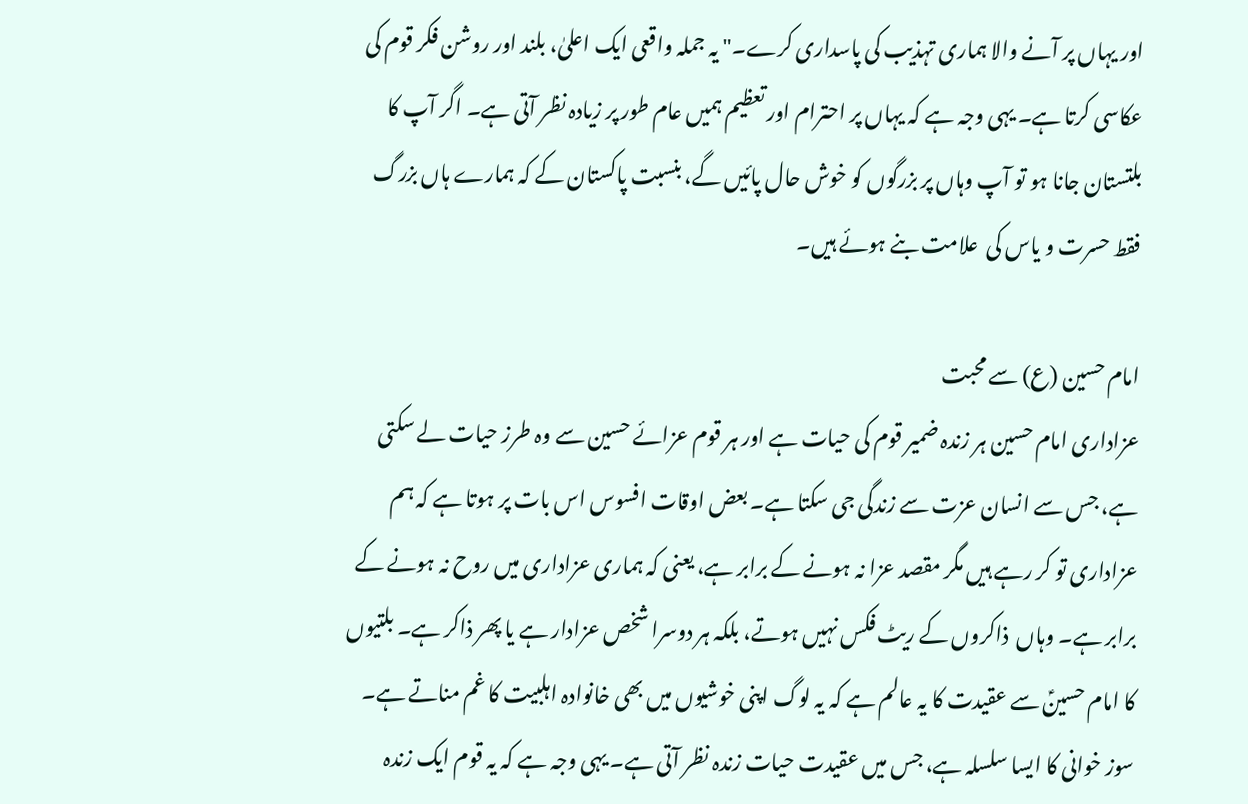اور یہاں پر آنے والا ہماری تہذیب کی پاسداری کرے۔" یہ جملہ واقعی ایک اعلیٰ، بلند اور روشن فکر قوم کی عکاسی کرتا ہے۔ یہی وجہ ہے کہ یہاں پر احترام اور تعظیم ہمیں عام طور پر زیادہ نظر آتی ہے۔ اگر آپ کا بلتستان جانا ہو تو آپ وہاں پر بزرگوں کو خوش حال پائیں گے، بنسبت پاکستان کے کہ ہمارے ہاں بزرگ فقط حسرت و یاس کی  علامت بنے ہوئے ہیں۔

امام حسین (ع) سے محبت
عزاداری امام حسین ہر زندہ ضمیر قوم کی حیات ہے اور ہر قوم عزائے حسین سے وہ طرز حیات لے سکتی ہے، جس سے انسان عزت سے زندگی جی سکتا ہے۔ بعض اوقات افسوس اس بات پر ہوتا ہے کہ ہم عزاداری تو کر رہے ہیں مگر مقصد عزا نہ ہونے کے برابر ہے، یعنی کہ ہماری عزاداری میں روح نہ ہونے کے برابر ہے۔ وہاں  ذاکروں کے ریٹ فکس نہیں ہوتے، بلکہ ہر دوسرا شخص عزادار ہے یا پھر ذاکر ہے۔ بلتیوں کا امام حسینؑ سے عقیدت کا یہ عالم ہے کہ یہ لوگ اپنی خوشیوں میں بھی خانوادہ اہلبیت کا غم مناتے ہے۔ سوز خوانی کا ایسا سلسلہ ہے، جس میں عقیدت حیات زندہ نظر آتی ہے۔ یہی وجہ ہے کہ یہ قوم ایک زندہ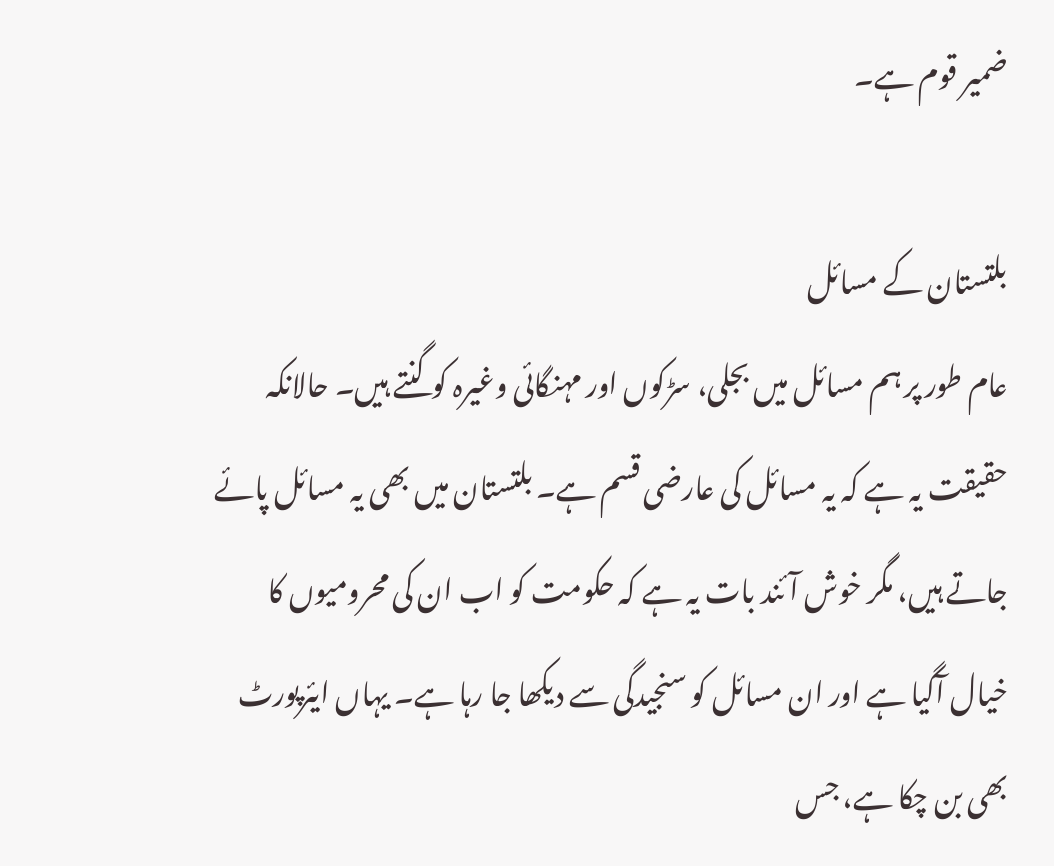ضمیر قوم ہے۔

بلتستان کے مسائل
عام طور پر ہم مسائل میں بجلی، سڑکوں اور مہنگائی وغیرہ کو گنتے ہیں۔ حالانکہ حقیقت یہ ہے کہ یہ مسائل کی عارضی قسم ہے۔ بلتستان میں بھی یہ مسائل پائے جاتے ہیں، مگر خوش آئند بات یہ ہے کہ حکومت کو اب ان کی محرومیوں کا خیال آگیا ہے اور ان مسائل کو سنجیدگی سے دیکھا جا رہا ہے۔ یہاں ایئرپورٹ بھی بن چکا ہے، جس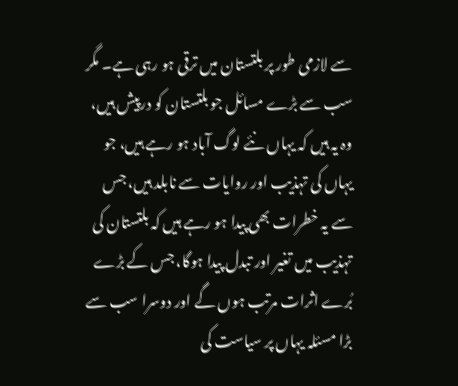سے لازمی طور پر بلتستان میں ترقی ہو رہی ہے۔ مگر سب سے بڑے مسائل جو بلتستان کو درپیش ہیں، وہ یہ ہیں کہ یہاں نئے لوگ آباد ہو رہے ہیں، جو یہاں کی تہذیب اور روایات سے نابلد ہیں، جس سے یہ خطرات بھی پیدا ہو رہے ہیں کہ بلتستان کی تہذیب میں تغیر اور تبدل پیدا ہوگا، جس کے بڑے بُرے اثرات مرتب ہوں گے اور دوسرا سب سے بڑا مسئلہ یہاں پر سیاست کی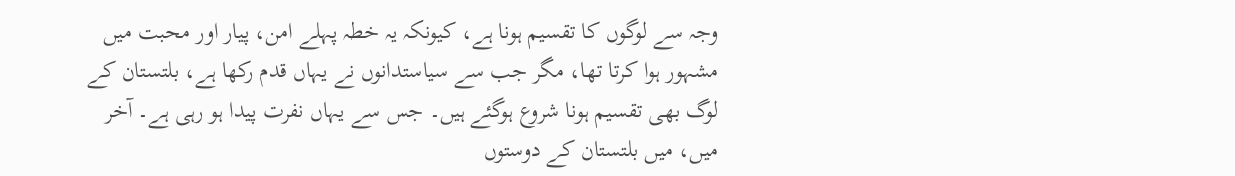وجہ سے لوگوں کا تقسیم ہونا ہے، کیونکہ یہ خطہ پہلے امن، پیار اور محبت میں مشہور ہوا کرتا تھا، مگر جب سے سیاستدانوں نے یہاں قدم رکھا ہے، بلتستان کے لوگ بھی تقسیم ہونا شروع ہوگئے ہیں۔ جس سے یہاں نفرت پیدا ہو رہی ہے۔ آخر میں، میں بلتستان کے دوستوں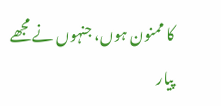کا ممنون ہوں، جنہوں نے مجھے پیار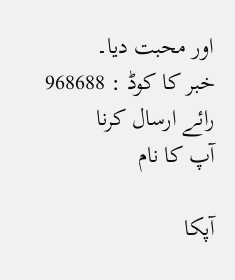اور محبت دیا۔
خبر کا کوڈ : 968688
رائے ارسال کرنا
آپ کا نام

آپکا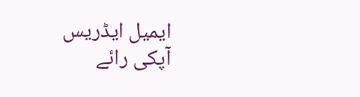ایمیل ایڈریس
آپکی رائے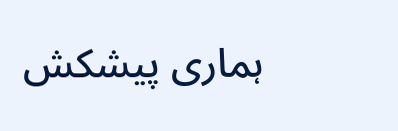ہماری پیشکش